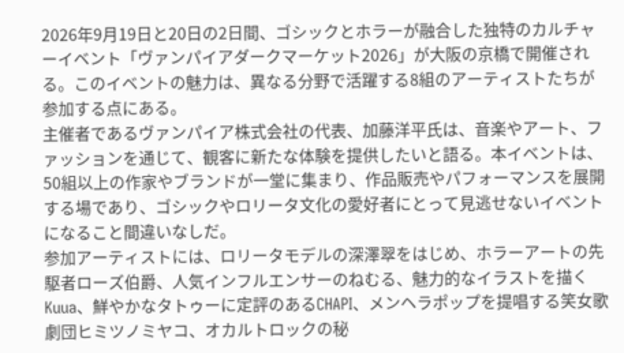2026年9月19日と20日の2日間、ゴシックとホラーが融合した独特のカルチャーイベント「ヴァンパイアダークマーケット2026」が大阪の京橋で開催される。このイベントの魅力は、異なる分野で活躍する8組のアーティストたちが参加する点にある。
主催者であるヴァンパイア株式会社の代表、加藤洋平氏は、音楽やアート、ファッションを通じて、観客に新たな体験を提供したいと語る。本イベントは、50組以上の作家やブランドが一堂に集まり、作品販売やパフォーマンスを展開する場であり、ゴシックやロリータ文化の愛好者にとって見逃せないイベントになること間違いなしだ。
参加アーティストには、ロリータモデルの深澤翠をはじめ、ホラーアートの先駆者ローズ伯爵、人気インフルエンサーのねむる、魅力的なイラストを描くKuua、鮮やかなタトゥーに定評のあるCHAPI、メンヘラポップを提唱する笑女歌劇団ヒミツノミヤコ、オカルトロックの秘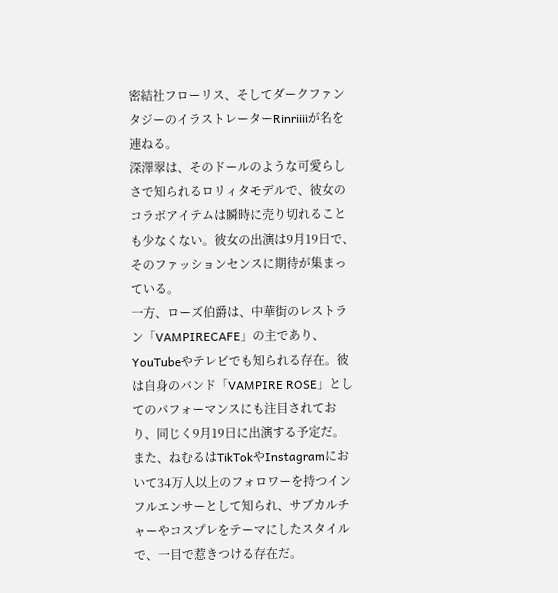密結社フローリス、そしてダークファンタジーのイラストレーターRinriiiiが名を連ねる。
深澤翠は、そのドールのような可愛らしさで知られるロリィタモデルで、彼女のコラボアイテムは瞬時に売り切れることも少なくない。彼女の出演は9月19日で、そのファッションセンスに期待が集まっている。
一方、ローズ伯爵は、中華街のレストラン「VAMPIRECAFE」の主であり、YouTubeやテレビでも知られる存在。彼は自身のバンド「VAMPIRE ROSE」としてのパフォーマンスにも注目されており、同じく9月19日に出演する予定だ。
また、ねむるはTikTokやInstagramにおいて34万人以上のフォロワーを持つインフルエンサーとして知られ、サブカルチャーやコスプレをテーマにしたスタイルで、一目で惹きつける存在だ。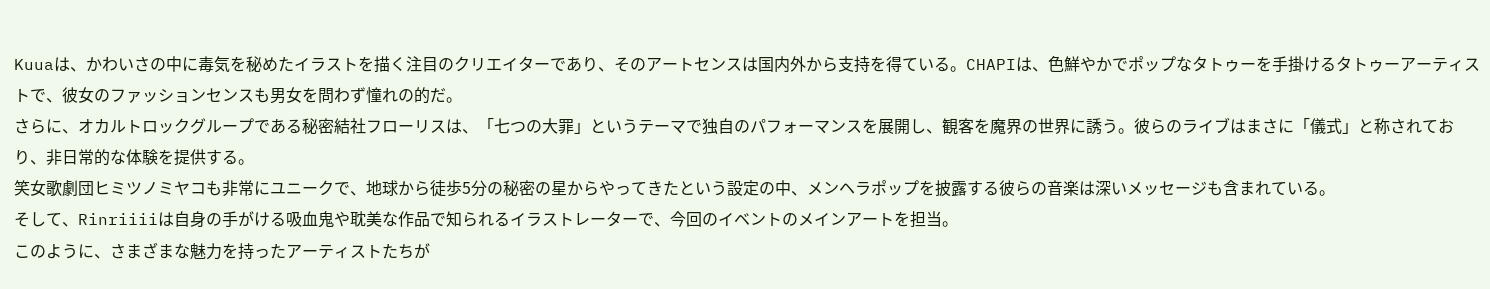Kuuaは、かわいさの中に毒気を秘めたイラストを描く注目のクリエイターであり、そのアートセンスは国内外から支持を得ている。CHAPIは、色鮮やかでポップなタトゥーを手掛けるタトゥーアーティストで、彼女のファッションセンスも男女を問わず憧れの的だ。
さらに、オカルトロックグループである秘密結社フローリスは、「七つの大罪」というテーマで独自のパフォーマンスを展開し、観客を魔界の世界に誘う。彼らのライブはまさに「儀式」と称されており、非日常的な体験を提供する。
笑女歌劇団ヒミツノミヤコも非常にユニークで、地球から徒歩5分の秘密の星からやってきたという設定の中、メンヘラポップを披露する彼らの音楽は深いメッセージも含まれている。
そして、Rinriiiiは自身の手がける吸血鬼や耽美な作品で知られるイラストレーターで、今回のイベントのメインアートを担当。
このように、さまざまな魅力を持ったアーティストたちが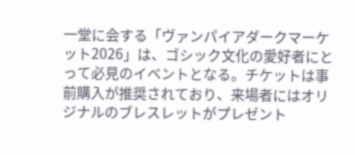一堂に会する「ヴァンパイアダークマーケット2026」は、ゴシック文化の愛好者にとって必見のイベントとなる。チケットは事前購入が推奨されており、来場者にはオリジナルのブレスレットがプレゼント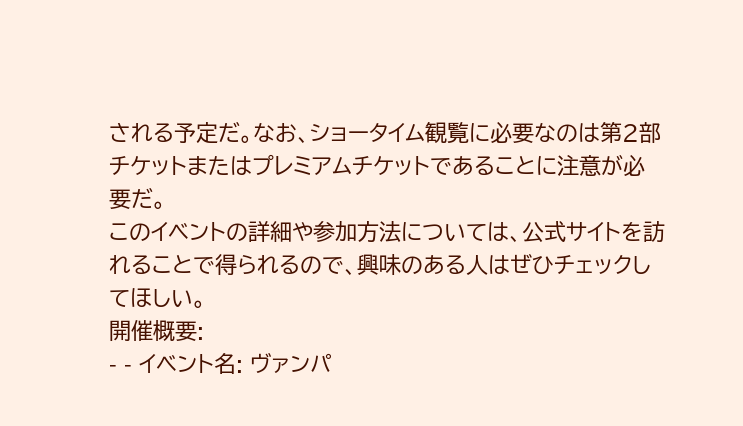される予定だ。なお、ショータイム観覧に必要なのは第2部チケットまたはプレミアムチケットであることに注意が必要だ。
このイベントの詳細や参加方法については、公式サイトを訪れることで得られるので、興味のある人はぜひチェックしてほしい。
開催概要:
- - イベント名: ヴァンパ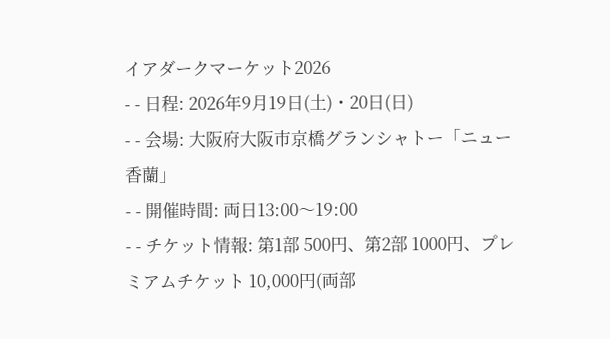イアダークマーケット2026
- - 日程: 2026年9月19日(土)・20日(日)
- - 会場: 大阪府大阪市京橋グランシャトー「ニュー香蘭」
- - 開催時間: 両日13:00〜19:00
- - チケット情報: 第1部 500円、第2部 1000円、プレミアムチケット 10,000円(両部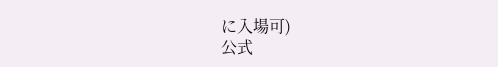に入場可)
公式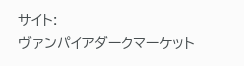サイト:
ヴァンパイアダークマーケット